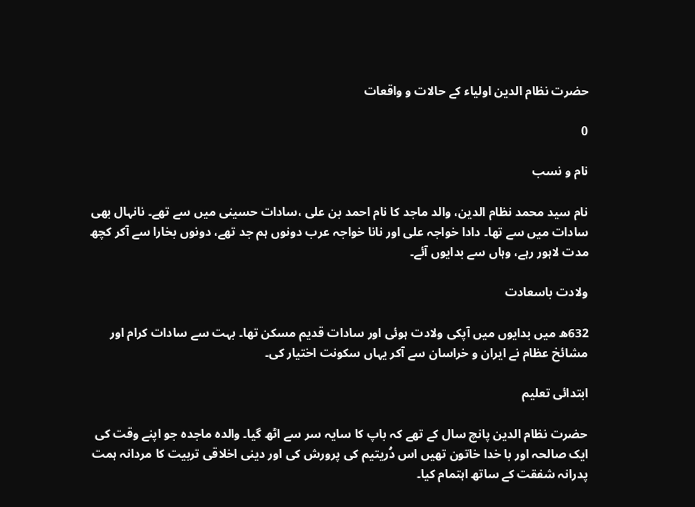حضرت نظام الدین اولیاء کے حالات و واقعات

0

نام و نسب

نام سید محمد نظام الدین، والد ماجد کا نام احمد بن علی ،سادات حسینی میں سے تھے۔ نانہال بھی سادات میں سے تھا۔ دادا خواجہ علی اور نانا خواجہ عرب دونوں ہم جد تھے، دونوں بخارا سے آکر کچھ مدت لاہور رہے، وہاں سے بدایوں آئے۔

ولادت باسعادت

632ھ میں بدایوں میں آپکی ولادت ہوئی اور سادات قدیم مسکن تھا۔ بہت سے سادات کرام اور مشائخ عظام نے ایران و خراسان سے آکر یہاں سکونت اختیار کی۔

ابتدائی تعلیم

حضرت نظام الدین پانچ سال کے تھے کہ باپ کا سایہ سر سے اٹھ گیا۔ والدہ ماجدہ جو اپنے وقت کی ایک صالحہ اور با خدا خاتون تھیں اس دُریتیم کی پرورش کی اور دینی اخلاقی تربیت کا مردانہ ہمت پدرانہ شفقت کے ساتھ اہتمام کیا۔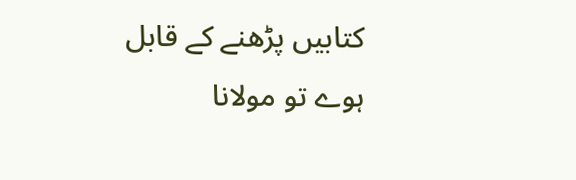کتابیں پڑھنے کے قابل ہوے تو مولانا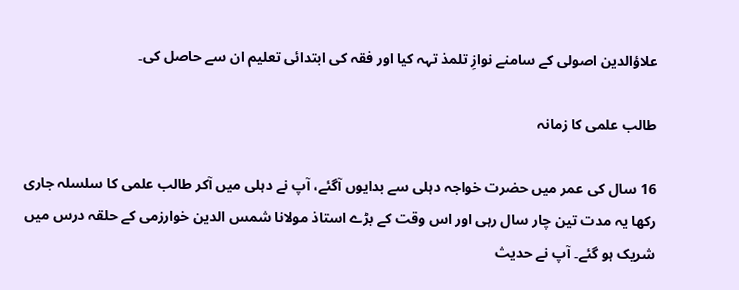علاؤالدین اصولی کے سامنے نوازِ تلمذ تہہ کیا اور فقہ کی ابتدائی تعلیم ان سے حاصل کی۔

طالب علمی کا زمانہ

16 سال کی عمر میں حضرت خواجہ دہلی سے بدایوں آگئے، آپ نے دہلی میں آکر طالب علمی کا سلسلہ جاری رکھا یہ مدت تین چار سال رہی اور اس وقت کے بڑے استاذ مولانا شمس الدین خوارزمی کے حلقہ درس میں شریک ہو گئے۔ آپ نے حدیث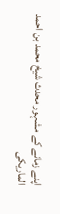اپنے زمانے کے مشہور محدث شیخ محمد بن احمد الماریکی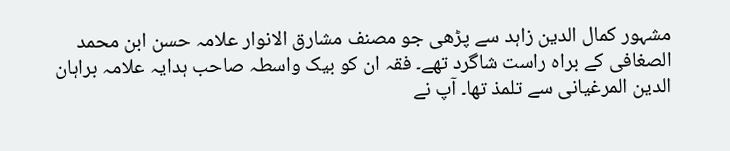مشہور کمال الدین زاہد سے پڑھی جو مصنف مشارق الانوار علامہ حسن ابن محمد الصغافی کے براہ راست شاگرد تھے۔ فقہ ان کو بیک واسطہ صاحب ہدایہ علامہ براہان الدین المرغیانی سے تلمذ تھا۔ آپ نے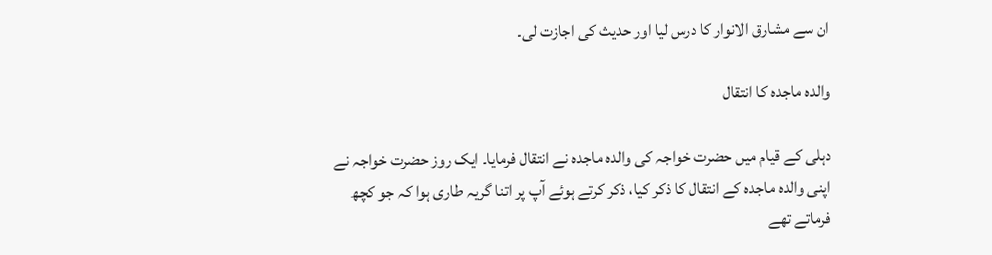ان سے مشارق الانوار کا درس لیا اور حدیث کی اجازت لی۔

والدہ ماجدہ کا انتقال

دہلی کے قیام میں حضرت خواجہ کی والدہ ماجدہ نے انتقال فرمایا۔ ایک روز حضرت خواجہ نے اپنی والدہ ماجدہ کے انتقال کا ذکر کیا، ذکر کرتے ہوئے آپ پر اتنا گریہ طاری ہوا کہ جو کچھ فرماتے تھے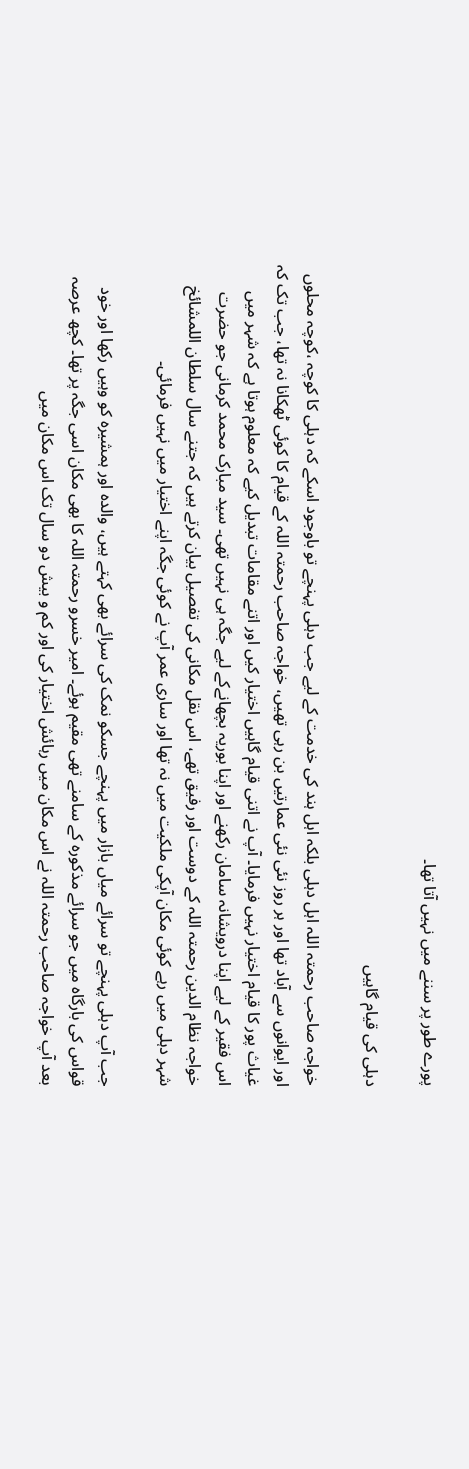پورے طور پر سننے میں نہیں آتا تھا۔

دہلی کی قیام گاہیں

خواجہ صاحب رحمتہ اللہ اہل دہلی بلکہ اہل ہند کی خدمت کے لیے جب دہلی پہنچے تو باوجود اسکے کہ دہلی کا کوچہ ،کوچہ محلوں اور ایوانوں سے آباد تھا اور ہر روز نئی نئی عمارتیں بن رہی تھیں، خواجہ صاحب رحمتہ اللہ کے قیام کا کوئی ٹھکانا نہ تھا، جب تک کہ غیاث پور کا قیام اختیار نہیں فرمایا۔ آپ نے اتنی قیام گاہیں اختیار کیں اور اتنے مقامات تبدیل کیے کہ معلوم ہوتا ہے کہ شہر میں اس فقیر کے لیے اپنا درویشانہ سامان رکھنے اور اپنا بوریہ بچھانےکے لیے جگہ ہی نہیں تھی۔ سید مبارک محمد کرمانی جو حضرت خواجہ نظام الدین رحمتہ اللہ کے دوست اور رفیق تھے، اس نقل مکانی کی تفصیل بیان کرتے ہیں کہ جتنے سال سلطان اللمشائخ شہر دہلی میں رہے کوئی مکان آپکی ملکیت میں نہ تھا‌ اور ساری عمر آپ نے کوئی جگہ اپنے اختیار میں نہیں فرمائی۔

جب آپ دہلی پہنچے تو سرائے میاں بازار میں پہنچے جسکو نمک کی سرائے بھی کہتے ہیں، والدہ اور ہمشیرہ کو وہیں رکھا اور خود قواس کی بارگاہ میں جو سرائے مذکورہ کے سامنے تھی مقیم ہوئے۔ امیر خسرو رحمتہ اللہ کا بھی مکان اسی جگہ پر تھا۔ کچھ عرصہ بعد آپ خواجہ صاحب رحمتہ اللہ نے اس مکان میں رہائش اختیار کی اور کم و بیش دو سال تک اس مکان میں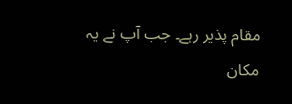مقام پذیر رہے۔ جب آپ نے یہ مکان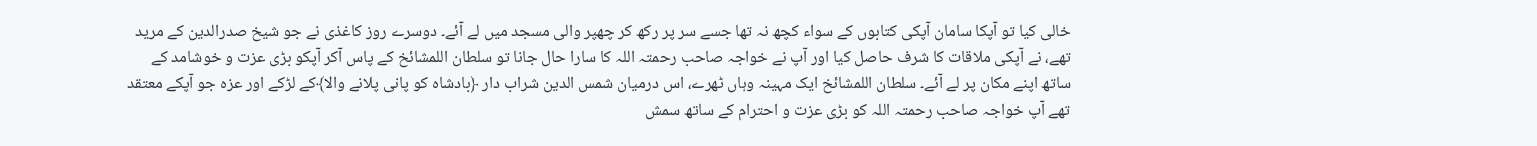خالی کیا تو آپکا سامان آپکی کتابوں کے سواء کچھ نہ تھا جسے سر پر رکھ کر چھپر والی مسجد میں لے آئے۔ دوسرے روز کاغذی نے جو شیخ صدرالدین کے مرید تھے، نے آپکی ملاقات کا شرف حاصل کیا اور آپ نے خواجہ صاحب رحمتہ اللہ کا سارا حال جانا تو سلطان اللمشائخ کے پاس آکر آپکو بڑی عزت و خوشامد کے ساتھ اپنے مکان پر لے آئے۔ سلطان اللمشائخ ایک مہینہ وہاں ٹھرے، اس درمیان شمس الدین شراب دار ﴿بادشاہ کو پانی پلانے والا﴾کے لڑکے اور عزہ جو آپکے معتقد تھے آپ خواجہ صاحب رحمتہ اللہ کو بڑی عزت و احترام کے ساتھ سمش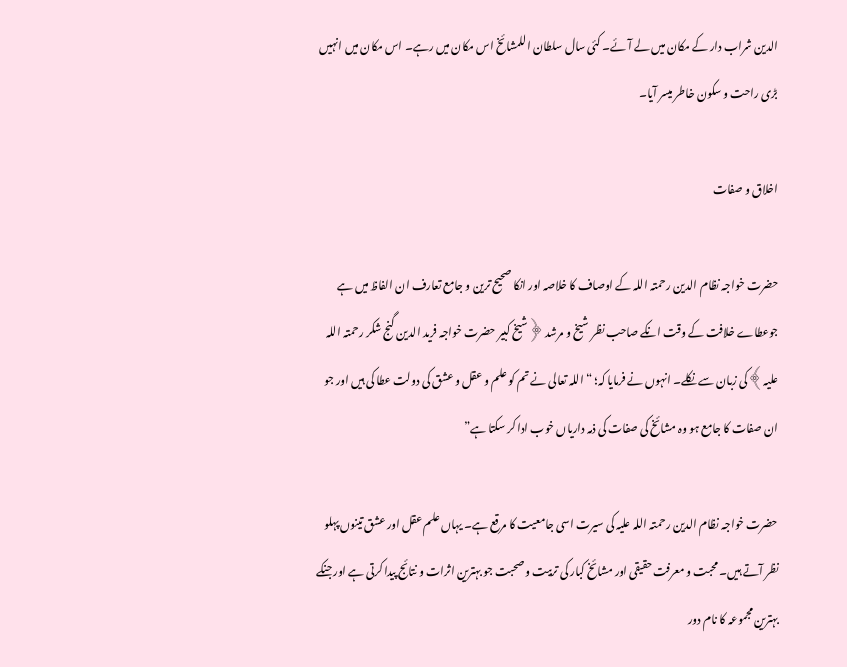الدین شراب دار کے مکان میں لے آئے۔ کئی سال سلطان اللمشائخ اس مکان میں رہے۔ اس مکان میں انہیں بڑی راحت و سکون خاطر میسر آیا۔

اخلاق و صفات

حضرت خواجہ نظام الدین رحمتہ اللہ کے اوصاف کا خلاصہ اور انکا صحیح ترین و جامع تعارف ان الفاظ میں ہے جوعطاے خلافت کے وقت انکے صاحب نظر شیخ و مرشد ﴿شیخ کبیر حضرت خواجہ فرید الدین گنج شکر رحمتہ اللہ علیہ﴾کی زبان سے نکلے۔ انہوں نے فرمایا کہ؛ “اللہ تعالی نے تم کو علم و عقل و عشق کی دولت عطا کی ہیں اور جو ان صفات کا جامع ہو وہ مشائخ کی صفات کی ذمہ داریاں خوب ادا کر سکتا ہے”

حضرت خواجہ نظام الدین رحمتہ اللہ علیہ کی سیرت اسی جامعیت کا مرقع ہے۔ یہاں علم عقل اور عشق تینوں پہلو نظر آتے ہیں۔ محبت و معرفت حقیقی اور مشائخ کبار کی تربیت و صحبت جو بہترین اثرات و نتائج پیدا کرتی ہے اور جنکے بہترین مجموعہ کا نام دور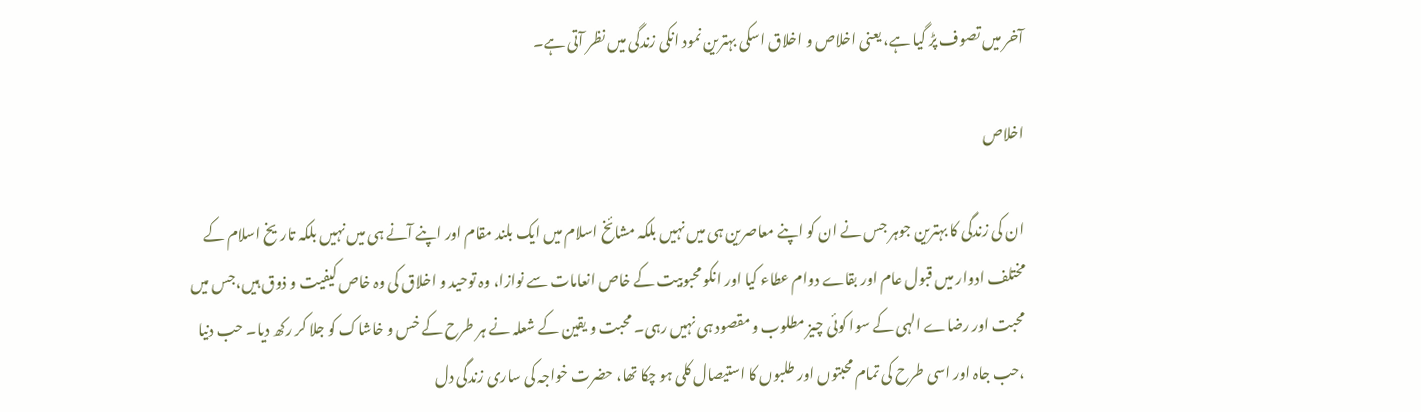آخر میں تصوف پڑ گیا ہے، یعنی اخلاص و اخلاق اسکی بہترین نمود انکی زندگی میں نظر آتی ہے۔

اخلاص

ان کی زندگی کا بہترین جوہر جس نے ان کو اپنے معاصرین ہی میں نہیں بلکہ مشائخ اسلام میں ایک بلند مقام اور اپنے آنے ہی میں نہیں بلکہ تاریخ اسلام کے مختلف ادوار میں قبول عام اور بقاے دوام عطاء کیا اور انکو محبوبیت کے خاص انعامات سے نوازا، وہ توحید و اخلاق کی وہ خاص کیفیت و ذوق ہیں،جس میں محبت اور رضاے الہی کے سوا کوئی چیز مطلوب و مقصود ہی نہیں رہی۔ محبت و یقین کے شعلہ نے ہر طرح کے خس و خاشاک کو جلا کر رکھ دیا۔ حب دنیا ،حب جاہ اور اسی طرح کی تمام محبتوں اور طلبوں کا استیصال کلی ہو چکا تھا، حضرت خواجہ کی ساری زندگی دل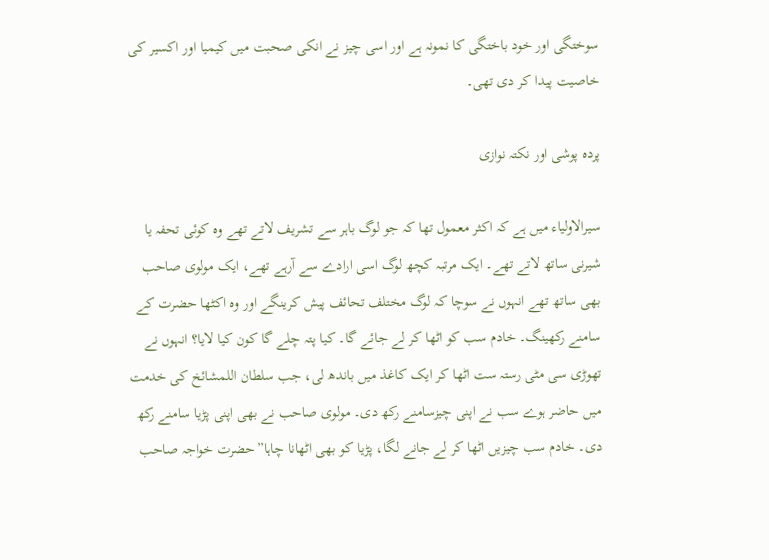سوختگی اور خود باختگی کا نمونہ ہے اور اسی چیز نے انکی صحبت میں کیمیا اور اکسیر کی خاصیت پیدا کر دی تھی۔

پردہ پوشی اور نکتہ نوازی

سیرالاولیاء میں ہے کہ اکثر معمول تھا کہ جو لوگ باہر سے تشریف لاتے تھے وہ کوئی تحفہ یا شیرنی ساتھ لاتے تھے۔ ایک مرتبہ کچھ لوگ اسی ارادے سے آرہے تھے، ایک مولوی صاحب بھی ساتھ تھے انہوں نے سوچا کہ لوگ مختلف تحائف پیش کرینگے اور وہ اکٹھا حضرت کے سامنے رکھینگ۔ خادم سب کو اٹھا کر لے جائے گا۔ کیا پتہ چلے گا کون کیا لایا؟ انہوں نے تھوڑی سی مٹی رستہ ست اٹھا کر ایک کاغذ میں باندھ لی، جب سلطان اللمشائخ کی خدمت میں حاضر ہوے سب نے اپنی چیزسامنے رکھ دی۔ مولوی صاحب نے بھی اپنی پڑیا سامنے رکھ دی۔ خادم سب چیزیں اٹھا کر لے جانے لگا، پڑیا کو بھی اٹھانا چاہا”حضرت خواجہ صاحب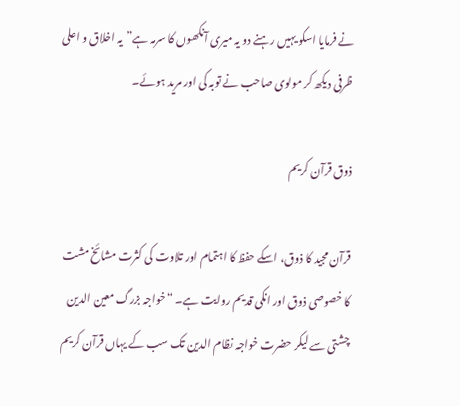نے فرمایا اسکو یہیں رہنے دو یہ میری آنکھوں کا سرمہ ہے”یہ اخلاق و اعلی ظرفی دیکھ کر مولوی صاحب نے توبہ کی اور مرید ہوئے۔

ذوق قرآن کریم

قرآن مجید کا ذوق، اسکے حفظ کا اہتمام اور تلاوت کی کثرت مشائخ مشت کا خصوصی ذوق اور انکی قدیم روایت ہے۔ “خواجہ بزرگ معین الدین چشتی سے لیکر حضرت خواجہ نظام الدین تک سب کے یہاں قرآن کریم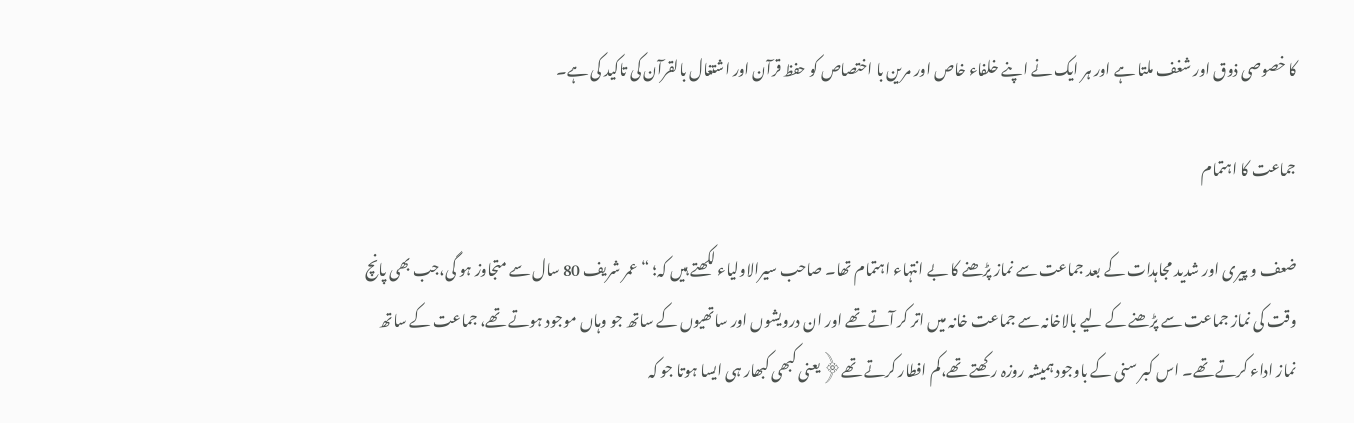کا خصوصی ذوق اور شغف ملتا ہے اور ہر ایک نے اپنے خلفاء خاص اور مرین با اختصاص کو حفظ قرآن اور اشتغال بالقرآن کی تاکید کی ہے۔

جماعت کا اہتمام

ضعف و پیری اور شدید مجاہدات کے بعد جماعت سے نماز پڑھنے کا بے انتہاء اہتمام تھا۔ صاحب سیرالاولیاء لکھتے ہیں کہ؛ “عمر شریف 80 سال سے متجاوز ہو گی،جب بھی پانچ وقت کی نماز جماعت سے پڑھنے کے لیے بالاخانہ سے جماعت خانہ میں اتر کر آتے تھے اور ان درویشوں اور ساتھیوں کے ساتھ جو وہاں موجود ہوتے تھے، جماعت کے ساتھ نماز اداء کرتے تھے۔ اس کبر سنی کے باوجود ہمیشہ روزہ رکھتے تھے،کم افطار کرتے تھے﴿یعنی کبھی کبھار ہی ایسا ہوتا جو کہ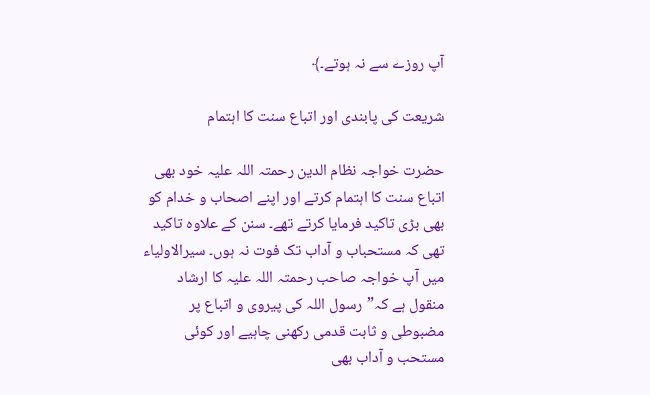آپ روزے سے نہ ہوتے۔﴾

شریعت کی پابندی اور اتباع سنت کا اہتمام

حضرت خواجہ نظام الدین رحمتہ اللہ علیہ خود بھی اتباع سنت کا اہتمام کرتے اور اپنے اصحاب و خدام کو بھی بڑی تاکید فرمایا کرتے تھے۔ سنن کے علاوہ تاکید تھی کہ مستحباب و آداب تک فوت نہ ہوں۔ سیرالاولیاء میں آپ خواجہ صاحب رحمتہ اللہ علیہ کا ارشاد منقول ہے کہ”رسول اللہ کی پیروی و اتباع پر مضبوطی و ثابت قدمی رکھنی چاہیے اور کوئی مستحب و آداب بھی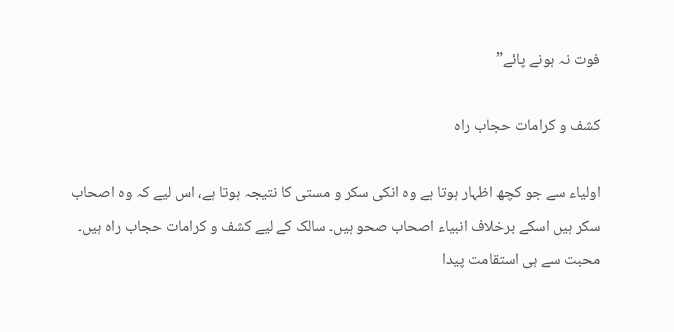فوت نہ ہونے پائے”

کشف و کرامات حجاب راہ

اولیاء سے جو کچھ اظہار ہوتا ہے وہ انکی سکر و مستی کا نتیجہ ہوتا ہے، اس لیے کہ وہ اصحاب سکر ہیں اسکے برخلاف انبیاء اصحاب صحو ہیں۔ سالک کے لیے کشف و کرامات حجاب راہ ہیں۔ محبت سے ہی استقامت پیدا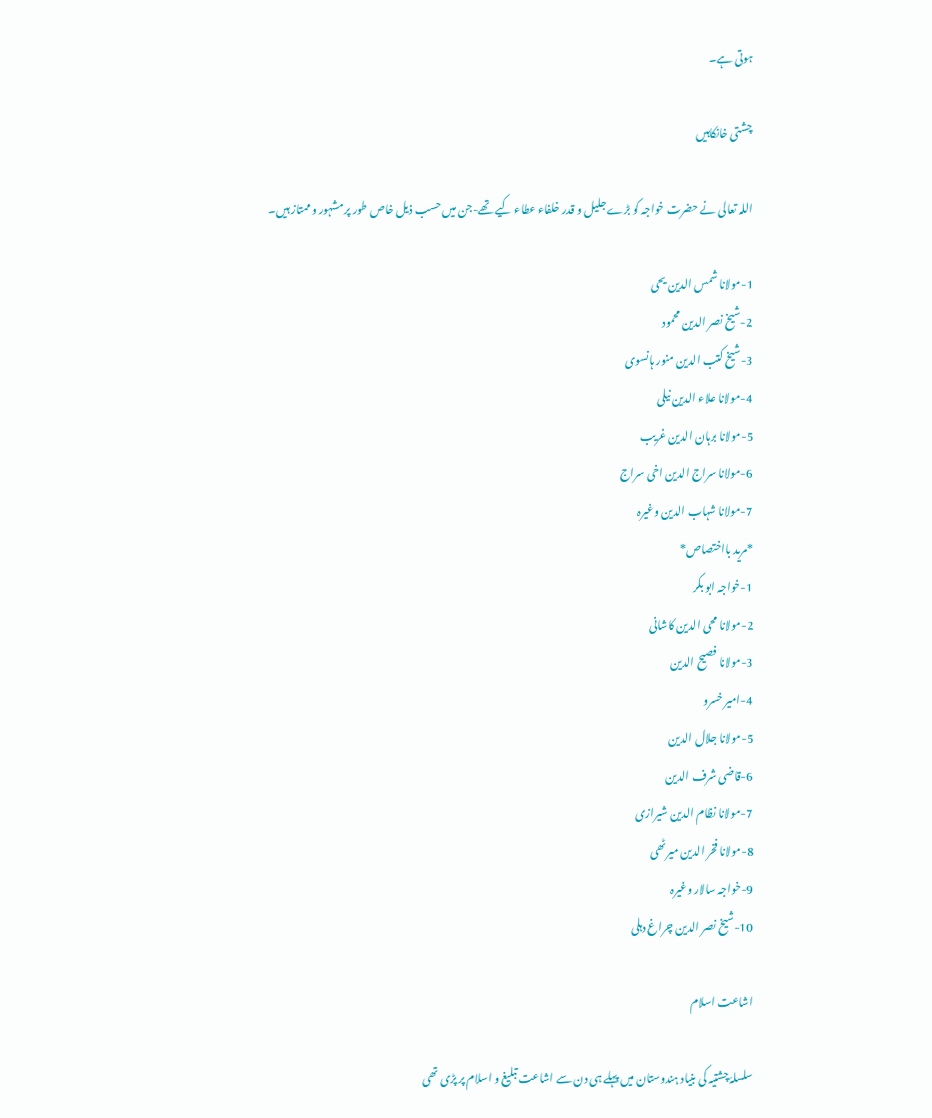ہوتی ہے۔

چشتی خانکاہیں

اللہ تعالی نے حضرت خواجہ کو بڑے جلیل و قدر خلفاء عطاء کیے تھے-جن میں حسب ذیل خاص طور پر مشہور و ممتاز ہیں۔

1-مولانا شمس الدین یحی
2-شیخ نصر الدین محمود
3-شیخ کتب الدین منور ہانسوی
4-مولانا علاء الدین نیلی
5-مولانا برہان الدین غریب
6-مولانا سراج الدین اخی سراج
7-مولانا شہاب الدین وغیرہ
*مرید بااختصاص*
1-خواجہ ابو بکر
2-مولانا محی الدین کاشانی
3-مولانا فصیح الدین
4-امیر خسرو
5-مولانا جلال الدین
6-قاضی شرف الدین
7-مولانا نظام الدین شیرازی
8-مولانا فخر الدین میرٹھی
9-خواجہ سالار وغیرہ
10-شیخ نصر الدین چراغ دہلی

اشاعت اسلام

سلسلۂ چشتیہ کی بنیاد ہندوستان میں پہلے ہی دن سے اشاعت تبلیغ و اسلام پر پڑی تھی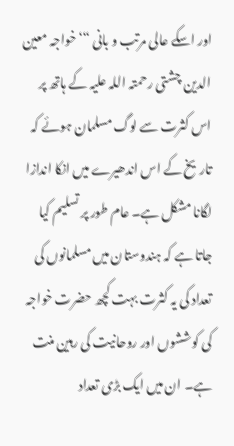اور اسکے عالی مرتب و بانی “‘خواجہ معین الدین چشتی رحمتہ اللہ علیہ کے ہاتھ پر اس کثرت سے لوگ مسلمان ہوئے کہ تاریخ کے اس اندھیرے میں انکا اندازا لگانا مشکل ہے۔ عام طور پر تسلیم کیا جاتا ہے کہ ہندوستان میں مسلمانوں کی تعداد کی یہ کثرت بہت کچھ حضرت خواجہ کی کوششوں اور روحانیت کی رہین منت ہے۔ ان میں ایک بڑی تعداد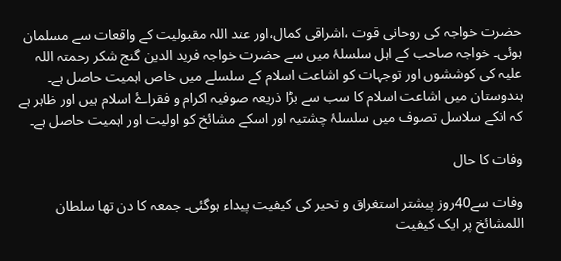حضرت خواجہ کی روحانی قوت ،اشراقی کمال،اور عند اللہ مقبولیت کے واقعات سے مسلمان ہوئی۔ خواجہ صاحب کے اہل سلسلۂ میں سے حضرت خواجہ فرید الدین گنج شکر رحمتہ اللہ علیہ کی کوششوں اور توجہات کو اشاعت اسلام کے سلسلے میں خاص اہمیت حاصل ہے۔ ہندوستان میں اشاعت اسلام کا سب سے بڑا ذریعہ صوفیہ اکرام و فقراۓ اسلام ہیں اور ظاہر ہے کہ انکے سلاسل تصوف میں سلسلۂ چشتیہ اور اسکے مشائخ کو اولیت اور اہمیت حاصل ہے۔

وفات کا حال

وفات سے40روز پیشتر استغراق و تحیر کی کیفیت پیداء ہوگئی۔ جمعہ کا دن تھا سلطان اللمشائخ پر ایک کیفیت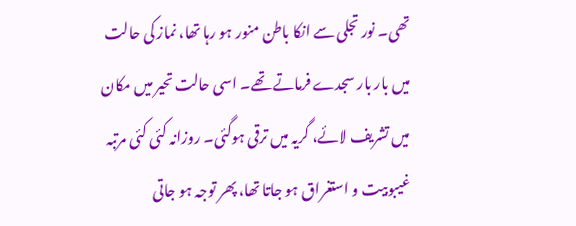تھی۔ نور تجلی سے انکا باطن منور ہو رہا تھا، نماز کی حالت میں بار بار سجدے فرماتے تھے۔ اسی حالت تحیر میں مکان میں تشریف لائے، گریہ میں ترقی ہوگئی۔ روزانہ کئی کئی مرتبہ غیبوبیت و استغراق ہو جاتا تھا، پھر توجہ ہو جاتی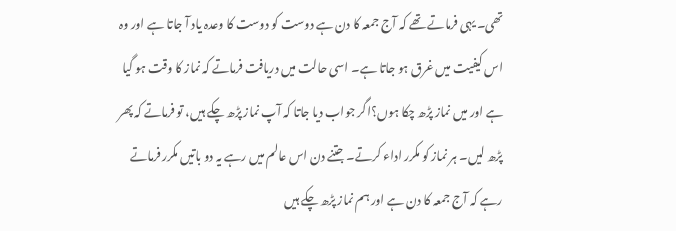تھی۔ یہی فرماتے تھے کہ آج جمعہ کا دن ہے دوست کو دوست کا وعدہ یاد آ جاتا ہے اور وہ اس کیفیت میں غرق ہو جاتا ہے۔ اسی حالت میں دریافت فرماتے کہ نماز کا وقت ہو گیا ہے اور میں نماز پڑھ چکا ہوں؟اگر جواب دیا جاتا کہ آپ نماز پڑھ چکے ہیں، تو فرماتے کہ پھر پڑھ لیں۔ ہر نماز کو مکرر اداء کرتے۔ جتنے دن اس عالم میں رہے یہ دو باتیں مکرر فرماتے رہے کہ آج جمعہ کا دن ہے اور ہم نماز پڑھ چکے ہیں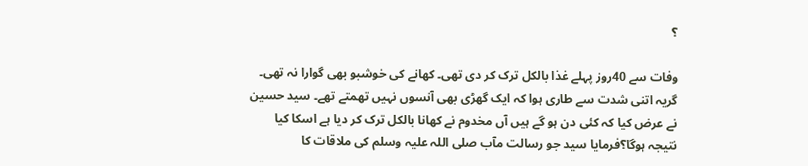؟

وفات سے 40روز پہلے غذا بالکل ترک کر دی تھی۔ کھانے کی خوشبو بھی گوارا نہ تھی۔ گریہ اتنی شدت سے طاری ہوا کہ ایک گھڑی بھی آنسوں نہیں تھمتے تھے۔ سید حسین نے عرض کیا کہ کئی دن ہو گے ہیں آں مخدوم نے کھانا بالکل ترک کر دیا ہے اسکا کیا نتیجہ ہوگا؟فرمایا سید جو رسالت مآب صلی اللہ علیہ وسلم کی ملاقات کا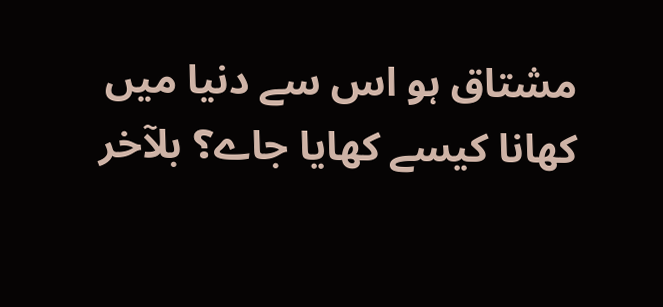مشتاق ہو اس سے دنیا میں کھانا کیسے کھایا جاے؟ بلآخر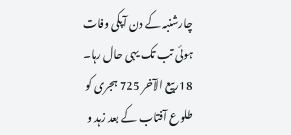چارشنبہ کے دن آپکی وفات ہوئی تب تک یہی حال رہا۔ 18ربیع الآخر 725 ہجری کو طلوع آفتاب کے بعد زہد و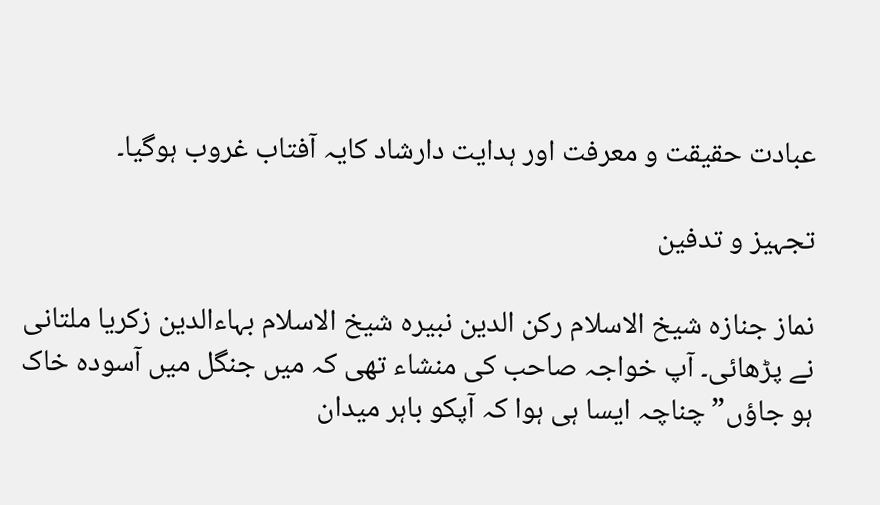عبادت حقیقت و معرفت اور ہدایت دارشاد کایہ آفتاب غروب ہوگیا۔

تجہیز و تدفین

نماز جنازہ شیخ الاسلام رکن الدین نبیرہ شیخ الاسلام بہاءالدین زکریا ملتانی نے پڑھائی۔ آپ خواجہ صاحب کی منشاء تھی کہ میں جنگل میں آسودہ خاک ہو جاؤں”چناچہ ایسا ہی ہوا کہ آپکو باہر میدان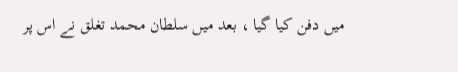میں دفن کیا گیا ، بعد میں سلطان محمد تغلق نے اس پر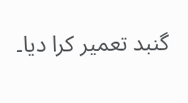گنبد تعمیر کرا دیا۔